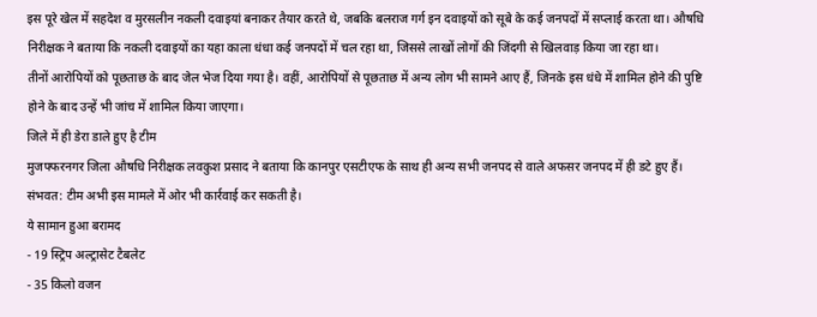इस पूरे खेल में सहदेश व मुरसलीन नकली दवाइयां बनाकर तैयार करते थे, जबकि बलराज गर्ग इन दवाइयों को सूबे के कई जनपदों में सप्लाई करता था। औषधि निरीक्षक ने बताया कि नकली दवाइयों का यहा काला धंधा कई जनपदों में चल रहा था, जिससे लाखों लोगों की जिंदगी से खिलवाड़ किया जा रहा था।
तीनों आरोपियों को पूछताछ के बाद जेल भेज दिया गया है। वहीं, आरोपियों से पूछताछ में अन्य लोग भी सामने आए हैं, जिनके इस धंधे में शामिल होने की पुष्टि होने के बाद उन्हें भी जांच में शामिल किया जाएगा।
जिले में ही डेरा डाले हुए है टीम
मुजफ्फरनगर जिला औषधि निरीक्षक लवकुश प्रसाद ने बताया कि कानपुर एसटीएफ के साथ ही अन्य सभी जनपद से वाले अफसर जनपद में ही डटे हुए हैं। संभवत: टीम अभी इस मामले में ओर भी कार्रवाई कर सकती है।
ये सामान हुआ बरामद
- 19 स्ट्रिप अल्ट्रासेट टैबलेट
- 35 किलो वजन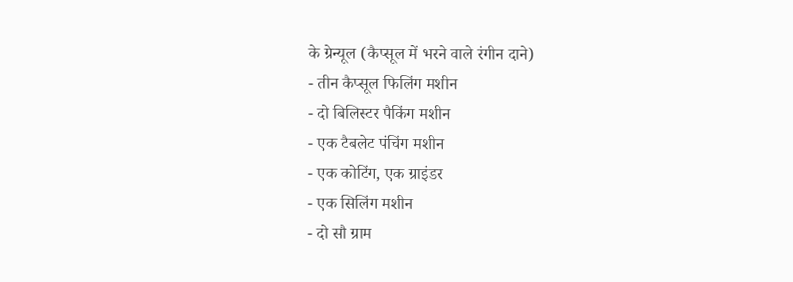के ग्रेन्यूल (कैप्सूल में भरने वाले रंगीन दाने)
- तीन कैप्सूल फिलिंग मशीन
- दो बिलिस्टर पैकिंग मशीन
- एक टैबलेट पंचिंग मशीन
- एक कोटिंग, एक ग्राइंडर
- एक सिलिंग मशीन
- दो सौ ग्राम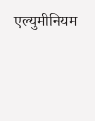एल्युमीनियम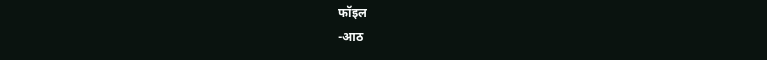फॉइल
-आठ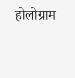होलोग्राम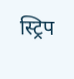स्ट्रिप